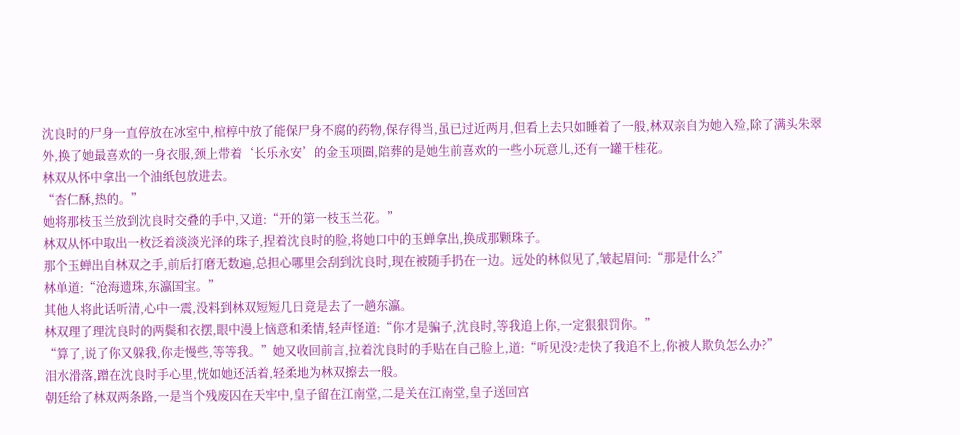沈良时的尸身一直停放在冰室中,棺椁中放了能保尸身不腐的药物,保存得当,虽已过近两月,但看上去只如睡着了一般,林双亲自为她入殓,除了满头朱翠外,换了她最喜欢的一身衣服,颈上带着‘长乐永安’的金玉项圈,陪葬的是她生前喜欢的一些小玩意儿,还有一罐干桂花。
林双从怀中拿出一个油纸包放进去。
“杏仁酥,热的。”
她将那枝玉兰放到沈良时交叠的手中,又道:“开的第一枝玉兰花。”
林双从怀中取出一枚泛着淡淡光泽的珠子,捏着沈良时的脸,将她口中的玉蝉拿出,换成那颗珠子。
那个玉蝉出自林双之手,前后打磨无数遍,总担心哪里会刮到沈良时,现在被随手扔在一边。远处的林似见了,皱起眉问:“那是什么?”
林单道:“沧海遗珠,东瀛国宝。”
其他人将此话听清,心中一震,没料到林双短短几日竟是去了一趟东瀛。
林双理了理沈良时的两鬓和衣摆,眼中漫上恼意和柔情,轻声怪道:“你才是骗子,沈良时,等我追上你,一定狠狠罚你。”
“算了,说了你又躲我,你走慢些,等等我。”她又收回前言,拉着沈良时的手贴在自己脸上,道:“听见没?走快了我追不上,你被人欺负怎么办?”
泪水滑落,蹭在沈良时手心里,恍如她还活着,轻柔地为林双擦去一般。
朝廷给了林双两条路,一是当个残废囚在天牢中,皇子留在江南堂,二是关在江南堂,皇子送回宫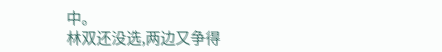中。
林双还没选,两边又争得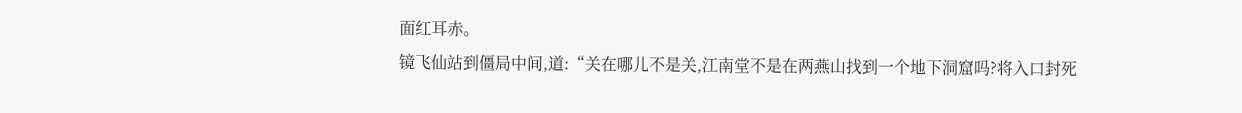面红耳赤。
镜飞仙站到僵局中间,道:“关在哪儿不是关,江南堂不是在两燕山找到一个地下洞窟吗?将入口封死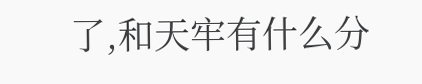了,和天牢有什么分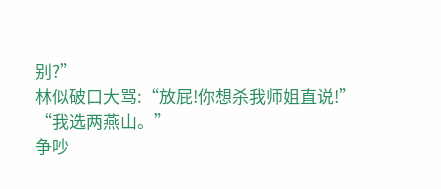别?”
林似破口大骂:“放屁!你想杀我师姐直说!”
“我选两燕山。”
争吵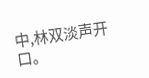中,林双淡声开口。